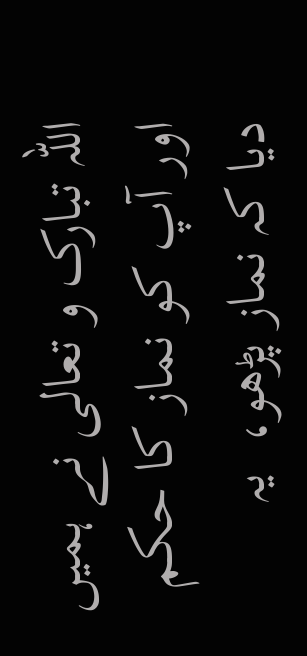اللہ تبارک و تعالی نے ہمیں اور آپ کو نماز کا حکم دیا کہ نماز پڑھو،  یہ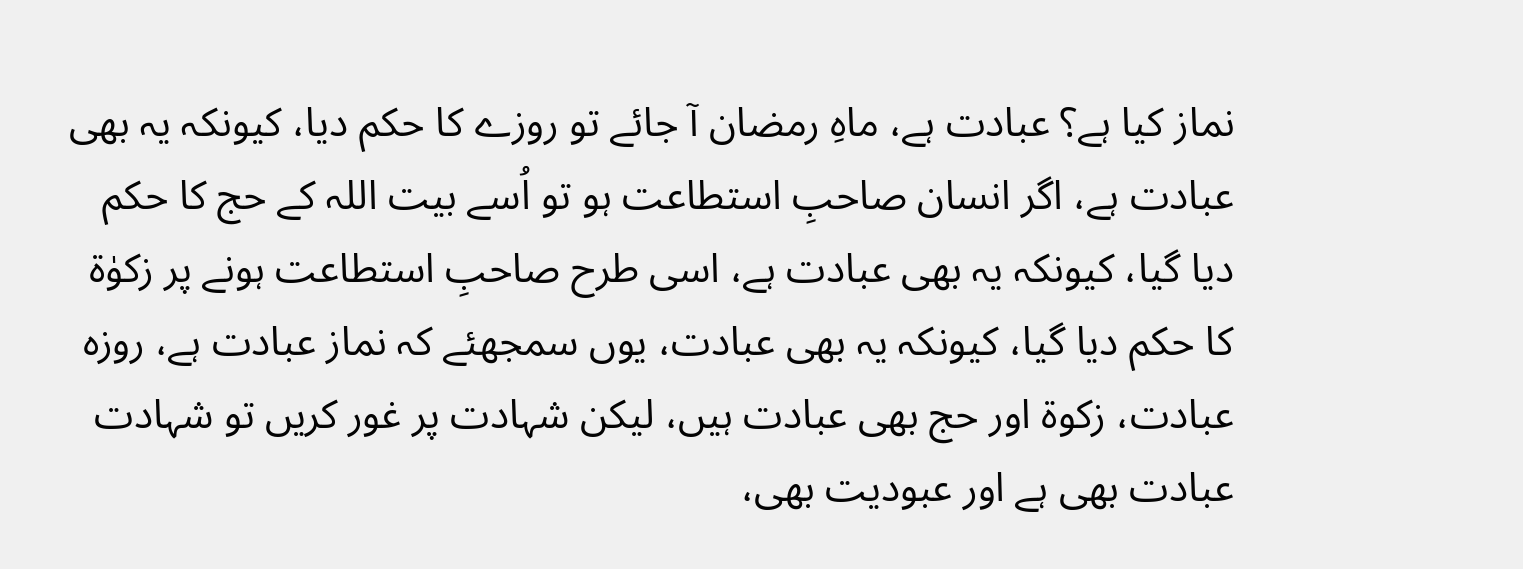نماز کیا ہے؟ عبادت ہے، ماہِ رمضان آ جائے تو روزے کا حکم دیا، کیونکہ یہ بھی عبادت ہے، اگر انسان صاحبِ استطاعت ہو تو اُسے بیت اللہ کے حج کا حکم دیا گیا، کیونکہ یہ بھی عبادت ہے، اسی طرح صاحبِ استطاعت ہونے پر زکوٰۃ کا حکم دیا گیا، کیونکہ یہ بھی عبادت، یوں سمجھئے کہ نماز عبادت ہے، روزہ عبادت، زکوۃ اور حج بھی عبادت ہیں، لیکن شہادت پر غور کریں تو شہادت عبادت بھی ہے اور عبودیت بھی،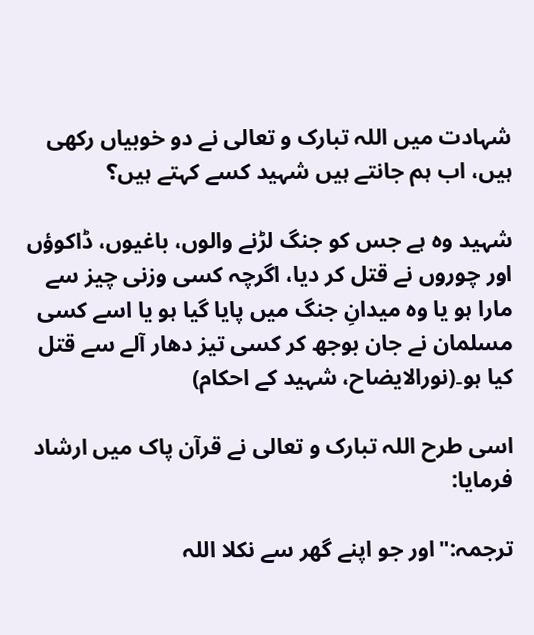شہادت میں اللہ تبارک و تعالی نے دو خوبیاں رکھی ہیں، اب ہم جانتے ہیں شہید کسے کہتے ہیں؟

شہید وہ ہے جس کو جنگ لڑنے والوں، باغیوں، ڈاکوؤں اور چوروں نے قتل کر دیا، اگرچہ کسی وزنی چیز سے مارا ہو یا وہ میدانِ جنگ میں پایا گیا ہو یا اسے کسی مسلمان نے جان بوجھ کر کسی تیز دھار آلے سے قتل کیا ہو۔(نورالایضاح، شہید کے احکام)

اسی طرح اللہ تبارک و تعالی نے قرآن پاک میں ارشاد فرمایا:

ترجمہ:"اور جو اپنے گھر سے نکلا اللہ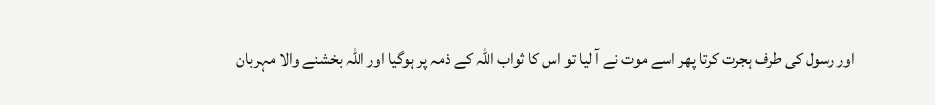اور رسول کی طرف ہجرت کرتا پھر اسے موت نے آ لیا تو اس کا ثواب اللہ کے ذمہ پر ہوگیا اور اللہ بخشنے والا مہربان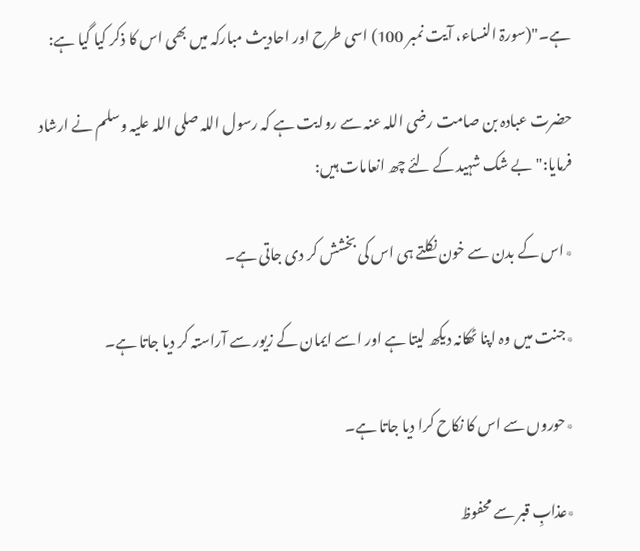ہے۔"(سورۃ النساء، آیت نمبر 100) اسی طرح اور احادیث مبارکہ میں بھی اس کا ذکر کیا گیا ہے:

حضرت عبادہ بن صامت رضی اللہ عنہ سے روایت ہے کہ رسول اللہ صلی اللہ علیہ وسلم نے ارشاد فرمایا:"بے شک شہید کے لئے چھ انعامات ہیں:

٭اس کے بدن سے خون نکلتے ہی اس کی بخشش کر دی جاتی ہے۔

٭جنت میں وہ اپنا ٹھکانہ دیکھ لیتا ہے اور اسے ایمان کے زیور سے آراستہ کر دیا جاتا ہے۔

٭حوروں سے اس کا نکاح کرا دیا جاتا ہے۔

٭عذابِ قبر سے محفوظ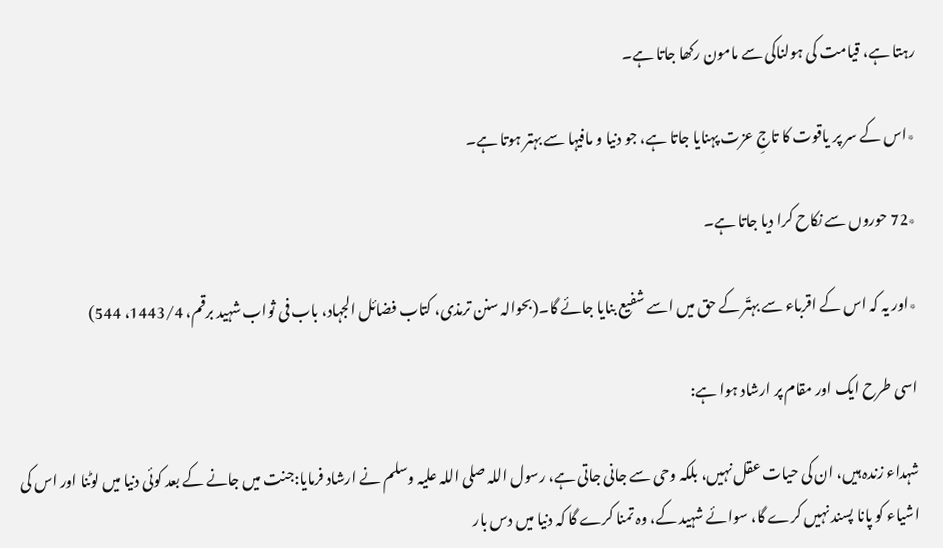رہتا ہے، قیامت کی ہولناکی سے مامون رکھا جاتا ہے۔

٭اس کے سر پر یاقوت کا تاجِ عزت پہنایا جاتا ہے، جو دنیا و مافیہا سے بہتر ہوتا ہے۔

٭72 حوروں سے نکاح کرا دیا جاتا ہے۔

٭اور یہ کہ اس کے اقرباء سے بہتّر کے حق میں اسے شفیع بنایا جائے گا۔(بحوالہ سنن ترمذی، کتاب فضائل الجہاد، باب فی ثواب شہید برقم، 1443/4، 544)

اسی طرح ایک اور مقام پر ارشاد ہوا ہے:

شہداء زندہ ہیں، ان کی حیات عقل نہیں، بلکہ وحی سے جانی جاتی ہے، رسول اللہ صلی اللہ علیہ وسلم نے ارشاد فرمایا:جنت میں جانے کے بعد کوئی دنیا میں لوٹنا اور اس کی اشیاء کو پانا پسند نہیں کرے گا، سوائے شہید کے، وہ تمنا کرے گا کہ دنیا میں دس بار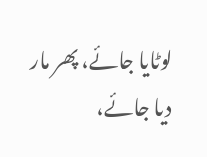لوٹایا جائے، پھر مار دیا جائے،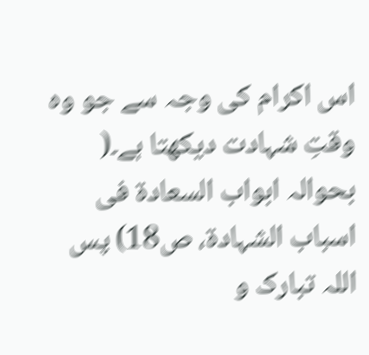اس اکرام کی وجہ سے جو وہ وقتِ شہادت دیکھتا ہے۔( بحوالہ ابواب السعادۃ فی اسباب الشہادۃ، ص18) پس اللہ تبارک و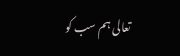تعالی ہم سب کو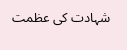شہادت کی عظمت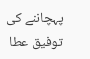پہچاننے کی توفیق عطا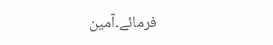فرمائے۔آمین